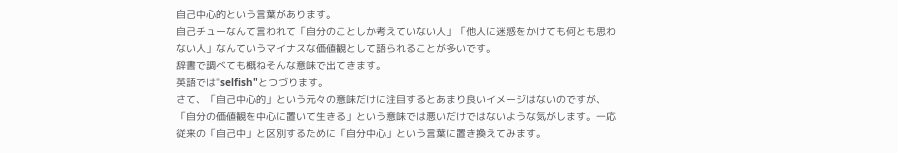自己中心的という言葉があります。
自己チューなんて言われて「自分のことしか考えていない人」「他人に迷惑をかけても何とも思わない人」なんていうマイナスな価値観として語られることが多いです。
辞書で調べても概ねそんな意味で出てきます。
英語では"selfish"とつづります。
さて、「自己中心的」という元々の意味だけに注目するとあまり良いイメージはないのですが、「自分の価値観を中心に置いて生きる」という意味では悪いだけではないような気がします。一応従来の「自己中」と区別するために「自分中心」という言葉に置き換えてみます。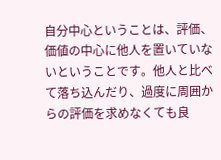自分中心ということは、評価、価値の中心に他人を置いていないということです。他人と比べて落ち込んだり、過度に周囲からの評価を求めなくても良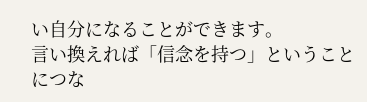い自分になることができます。
言い換えれば「信念を持つ」ということにつな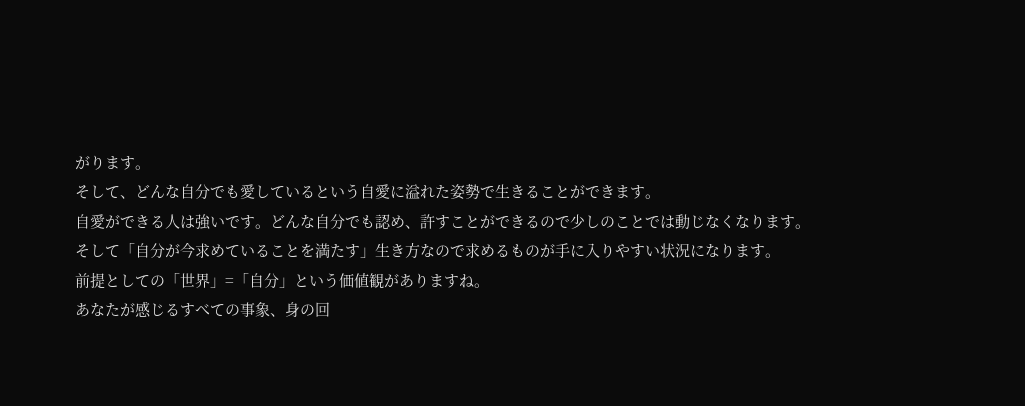がります。
そして、どんな自分でも愛しているという自愛に溢れた姿勢で生きることができます。
自愛ができる人は強いです。どんな自分でも認め、許すことができるので少しのことでは動じなくなります。
そして「自分が今求めていることを満たす」生き方なので求めるものが手に入りやすい状況になります。
前提としての「世界」=「自分」という価値観がありますね。
あなたが感じるすべての事象、身の回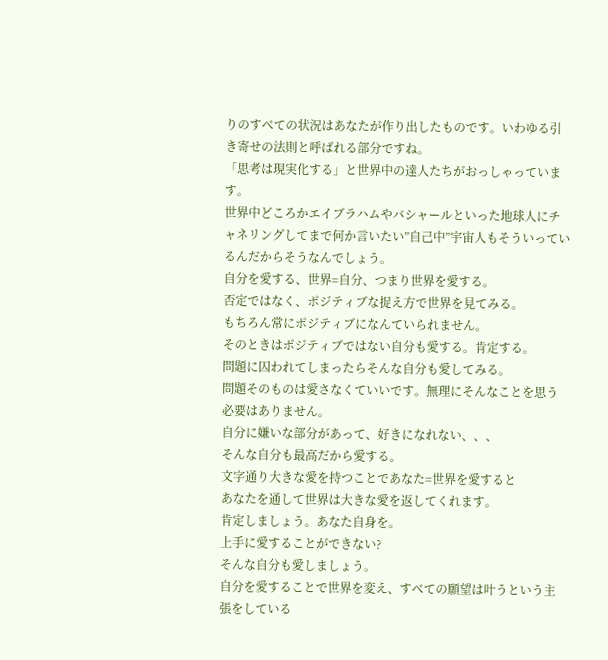りのすべての状況はあなたが作り出したものです。いわゆる引き寄せの法則と呼ばれる部分ですね。
「思考は現実化する」と世界中の達人たちがおっしゃっています。
世界中どころかエイブラハムやバシャールといった地球人にチャネリングしてまで何か言いたい”自己中”宇宙人もそういっているんだからそうなんでしょう。
自分を愛する、世界=自分、つまり世界を愛する。
否定ではなく、ポジティブな捉え方で世界を見てみる。
もちろん常にポジティブになんていられません。
そのときはポジティブではない自分も愛する。肯定する。
問題に囚われてしまったらそんな自分も愛してみる。
問題そのものは愛さなくていいです。無理にそんなことを思う必要はありません。
自分に嫌いな部分があって、好きになれない、、、
そんな自分も最高だから愛する。
文字通り大きな愛を持つことであなた=世界を愛すると
あなたを通して世界は大きな愛を返してくれます。
肯定しましょう。あなた自身を。
上手に愛することができない?
そんな自分も愛しましょう。
自分を愛することで世界を変え、すべての願望は叶うという主張をしている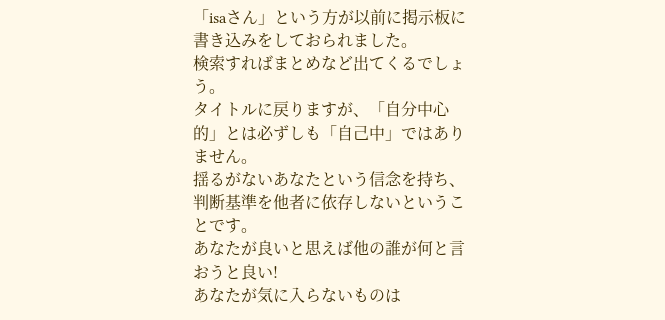「isaさん」という方が以前に掲示板に書き込みをしておられました。
検索すればまとめなど出てくるでしょう。
タイトルに戻りますが、「自分中心的」とは必ずしも「自己中」ではありません。
揺るがないあなたという信念を持ち、判断基準を他者に依存しないということです。
あなたが良いと思えば他の誰が何と言おうと良い!
あなたが気に入らないものは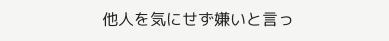他人を気にせず嫌いと言っ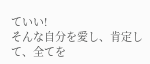ていい!
そんな自分を愛し、肯定して、全てを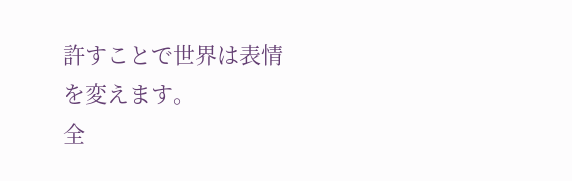許すことで世界は表情を変えます。
全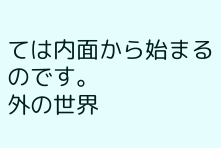ては内面から始まるのです。
外の世界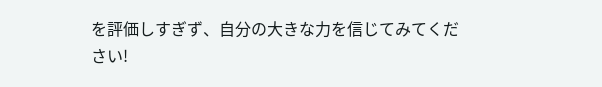を評価しすぎず、自分の大きな力を信じてみてください!